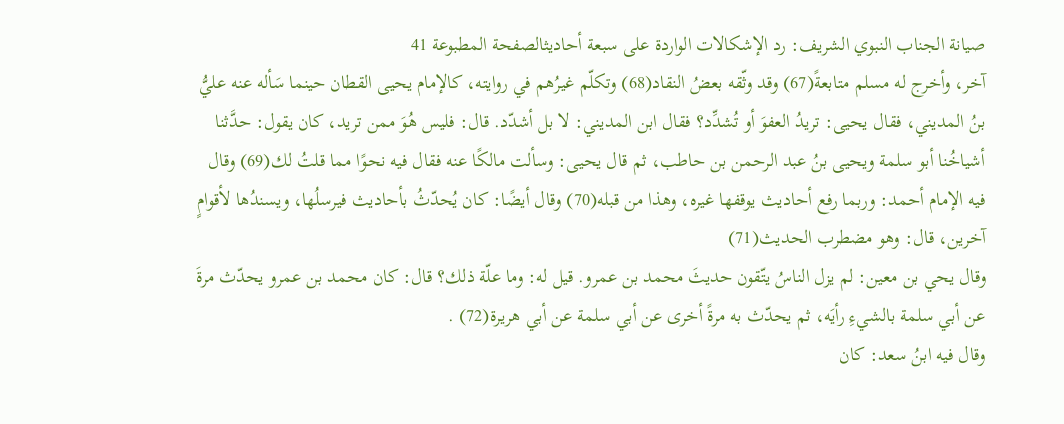صيانة الجناب النبوي الشريف: رد الإشكالات الواردة على سبعة أحاديثالصفحة المطبوعة 41
آخر، وأخرج له مسلم متابعةً(67) وقد وثّقه بعضُ النقاد(68) وتكلّم غيرُهم في روايته، كالإمام يحيى القطان حينما سَأله عنه عليُّ بنُ المديني، فقال يحيى: تريدُ العفوَ أو تُشدِّد؟ فقال ابن المديني: لا بل أشدّد. قال: فليس هُوَ ممن تريد، كان يقول: حدَّثنا أشياخُنا أبو سلمة ويحيى بنُ عبد الرحمن بن حاطب، ثم قال يحيى: وسألت مالكًا عنه فقال فيه نحوًا مما قلتُ لك(69) وقال فيه الإمام أحمد: وربما رفع أحاديث يوقفها غيره، وهذا من قبله(70) وقال أيضًا: كان يُحدّثُ بأحاديث فيرسلُها، ويسندُها لأقوامٍ آخرين، قال: وهو مضطرب الحديث(71)
وقال يحي بن معين: لم يزل الناسُ يتّقون حديثَ محمد بن عمرو. قيل له: وما علّة ذلك؟ قال: كان محمد بن عمرو يحدّث مرةَ عن أبي سلمة بالشيءِ رأيَه، ثم يحدّث به مرةً أخرى عن أبي سلمة عن أبي هريرة(72) .
وقال فيه ابنُ سعد: كان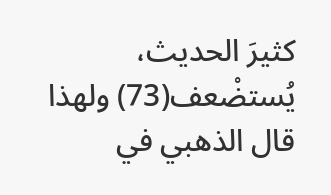كثيرَ الحديث، يُستضْعف(73) ولهذا قال الذهبي في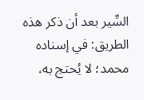السِّير بعد أن ذكر هذه الطريق: في إسناده محمد؛ لا يُحتج به،